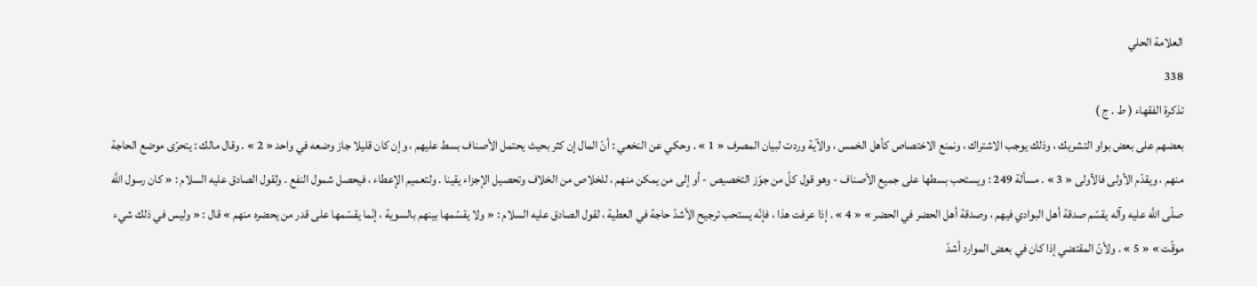العلامة الحلي
338
تذكرة الفقهاء ( ط . ج )
بعضهم على بعض بواو التشريك ، وذلك يوجب الاشتراك ، ونمنع الاختصاص كأهل الخمس ، والآية وردت لبيان المصرف « 1 » . وحكي عن النخعي : أنّ المال إن كثر بحيث يحتمل الأصناف بسط عليهم ، وإن كان قليلا جاز وضعه في واحد « 2 » . وقال مالك : يتحرّى موضع الحاجة منهم ، ويقدّم الأولى فالأولى « 3 » . مسألة 249 : ويستحب بسطها على جميع الأصناف - وهو قول كلّ من جوّز التخصيص - أو إلى من يمكن منهم ، للخلاص من الخلاف وتحصيل الإجزاء يقينا . ولتعميم الإعطاء ، فيحصل شمول النفع . ولقول الصادق عليه السلام : « كان رسول اللَّه صلّى اللَّه عليه وآله يقسّم صدقة أهل البوادي فيهم ، وصدقة أهل الحضر في الحضر » « 4 » . إذا عرفت هذا ، فإنّه يستحب ترجيح الأشدّ حاجة في العطية ، لقول الصادق عليه السلام : « ولا يقسّمها بينهم بالسوية ، إنّما يقسّمها على قدر من يحضره منهم » قال : « وليس في ذلك شيء موقّت » « 5 » . ولأنّ المقتضي إذا كان في بعض الموارد أشدّ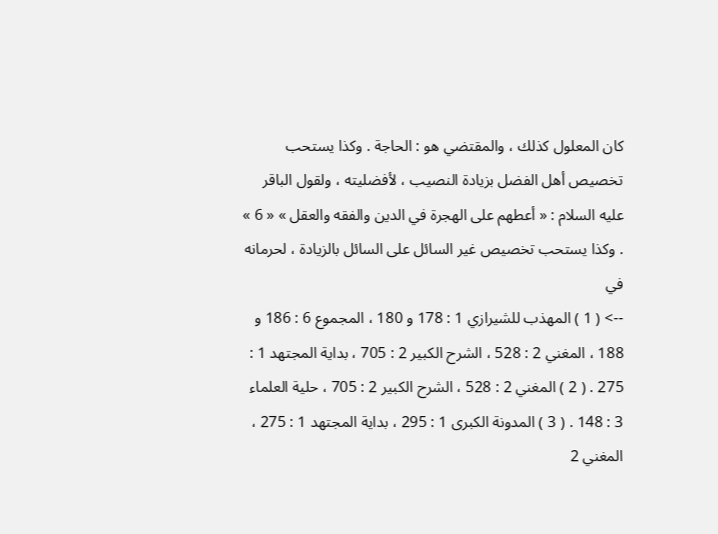كان المعلول كذلك ، والمقتضي هو : الحاجة . وكذا يستحب تخصيص أهل الفضل بزيادة النصيب ، لأفضليته ، ولقول الباقر عليه السلام : « أعطهم على الهجرة في الدين والفقه والعقل » « 6 » . وكذا يستحب تخصيص غير السائل على السائل بالزيادة ، لحرمانه في
--> ( 1 ) المهذب للشيرازي 1 : 178 و 180 ، المجموع 6 : 186 و 188 ، المغني 2 : 528 ، الشرح الكبير 2 : 705 ، بداية المجتهد 1 : 275 . ( 2 ) المغني 2 : 528 ، الشرح الكبير 2 : 705 ، حلية العلماء 3 : 148 . ( 3 ) المدونة الكبرى 1 : 295 ، بداية المجتهد 1 : 275 ، المغني 2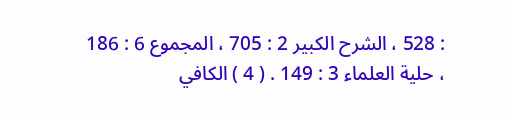: 528 ، الشرح الكبير 2 : 705 ، المجموع 6 : 186 ، حلية العلماء 3 : 149 . ( 4 ) الكافي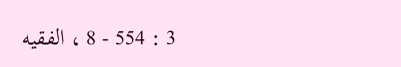3 : 554 - 8 ، الفقيه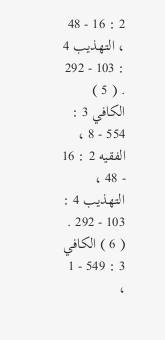2 : 16 - 48 ، التهذيب 4 : 103 - 292 . ( 5 ) الكافي 3 : 554 - 8 ، الفقيه 2 : 16 - 48 ، التهذيب 4 : 103 - 292 . ( 6 ) الكافي 3 : 549 - 1 ،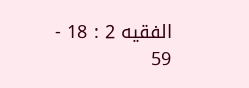الفقيه 2 : 18 - 59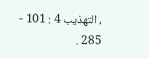، التهذيب 4 : 101 - 285 .